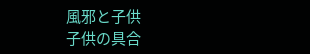風邪と子供
子供の具合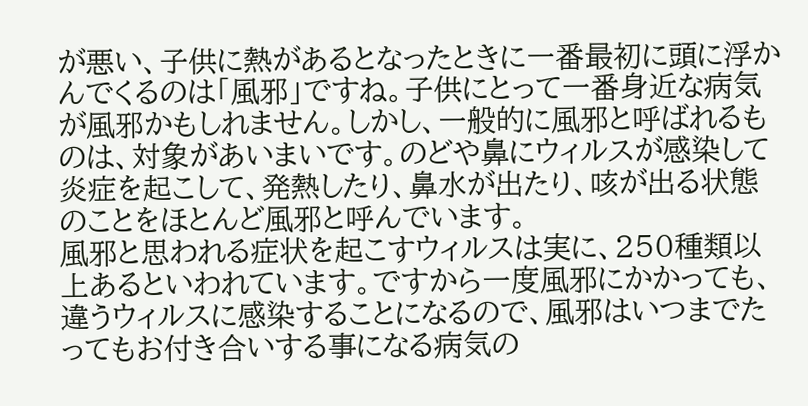が悪い、子供に熱があるとなったときに一番最初に頭に浮かんでくるのは「風邪」ですね。子供にとって一番身近な病気が風邪かもしれません。しかし、一般的に風邪と呼ばれるものは、対象があいまいです。のどや鼻にウィルスが感染して炎症を起こして、発熱したり、鼻水が出たり、咳が出る状態のことをほとんど風邪と呼んでいます。
風邪と思われる症状を起こすウィルスは実に、250種類以上あるといわれています。ですから一度風邪にかかっても、違うウィルスに感染することになるので、風邪はいつまでたってもお付き合いする事になる病気の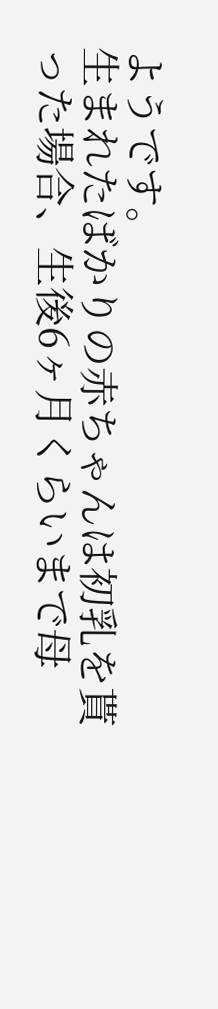ようです。
生まれたばかりの赤ちゃんは初乳を貰った場合、生後6ヶ月くらいまで母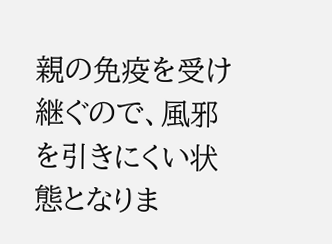親の免疫を受け継ぐので、風邪を引きにくい状態となりま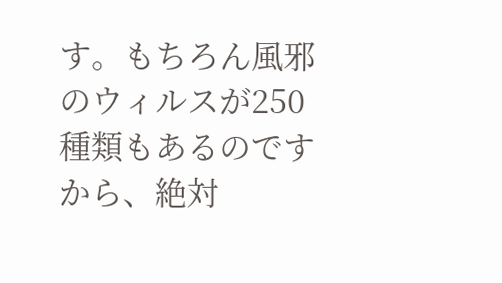す。もちろん風邪のウィルスが250種類もあるのですから、絶対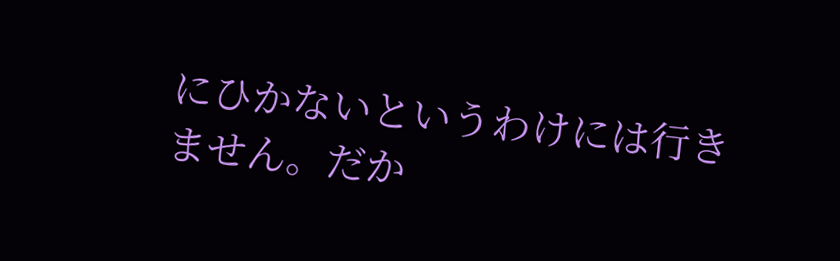にひかないというわけには行きません。だか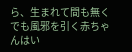ら、生まれて間も無くでも風邪を引く赤ちゃんはい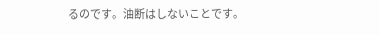るのです。油断はしないことです。